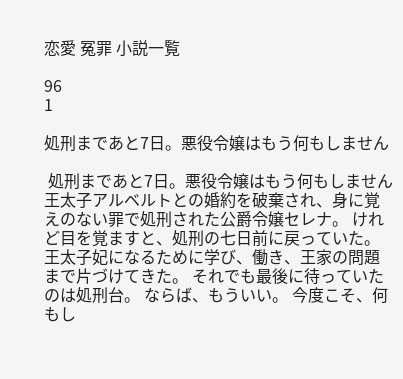恋愛 冤罪 小説一覧

96
1

処刑まであと7日。悪役令嬢はもう何もしません

 処刑まであと7日。悪役令嬢はもう何もしません
王太子アルベルトとの婚約を破棄され、身に覚えのない罪で処刑された公爵令嬢セレナ。 けれど目を覚ますと、処刑の七日前に戻っていた。 王太子妃になるために学び、働き、王家の問題まで片づけてきた。 それでも最後に待っていたのは処刑台。 ならば、もういい。 今度こそ、何もし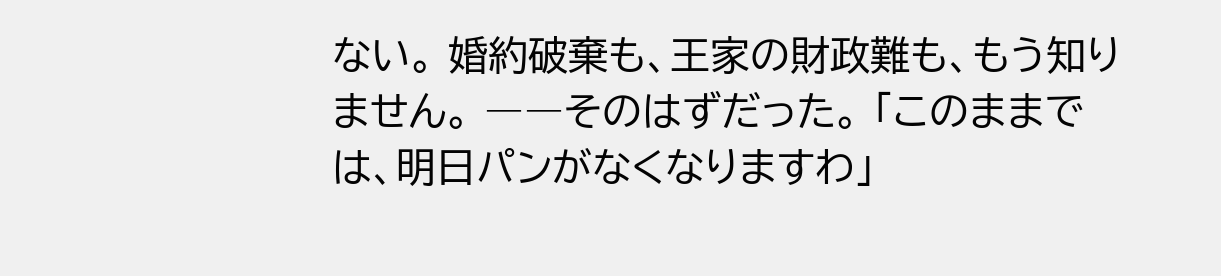ない。 婚約破棄も、王家の財政難も、もう知りません。 ――そのはずだった。 「このままでは、明日パンがなくなりますわ」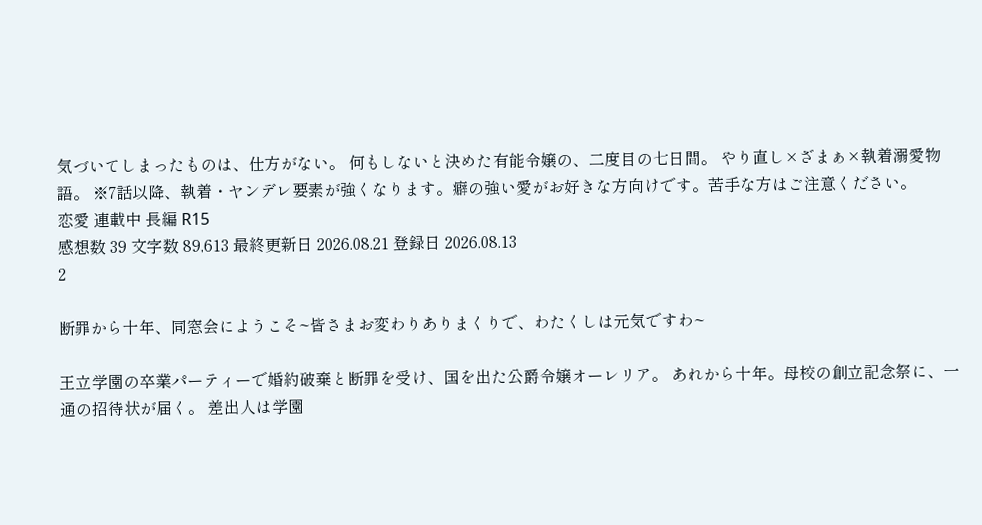気づいてしまったものは、仕方がない。 何もしないと決めた有能令嬢の、二度目の七日間。 やり直し×ざまぁ×執着溺愛物語。 ※7話以降、執着・ヤンデレ要素が強くなります。癖の強い愛がお好きな方向けです。苦手な方はご注意ください。
恋愛 連載中 長編 R15
感想数 39 文字数 89,613 最終更新日 2026.08.21 登録日 2026.08.13
2

断罪から十年、同窓会にようこそ~皆さまお変わりありまくりで、わたくしは元気ですわ~

王立学園の卒業パーティーで婚約破棄と断罪を受け、国を出た公爵令嬢オーレリア。 あれから十年。母校の創立記念祭に、一通の招待状が届く。 差出人は学園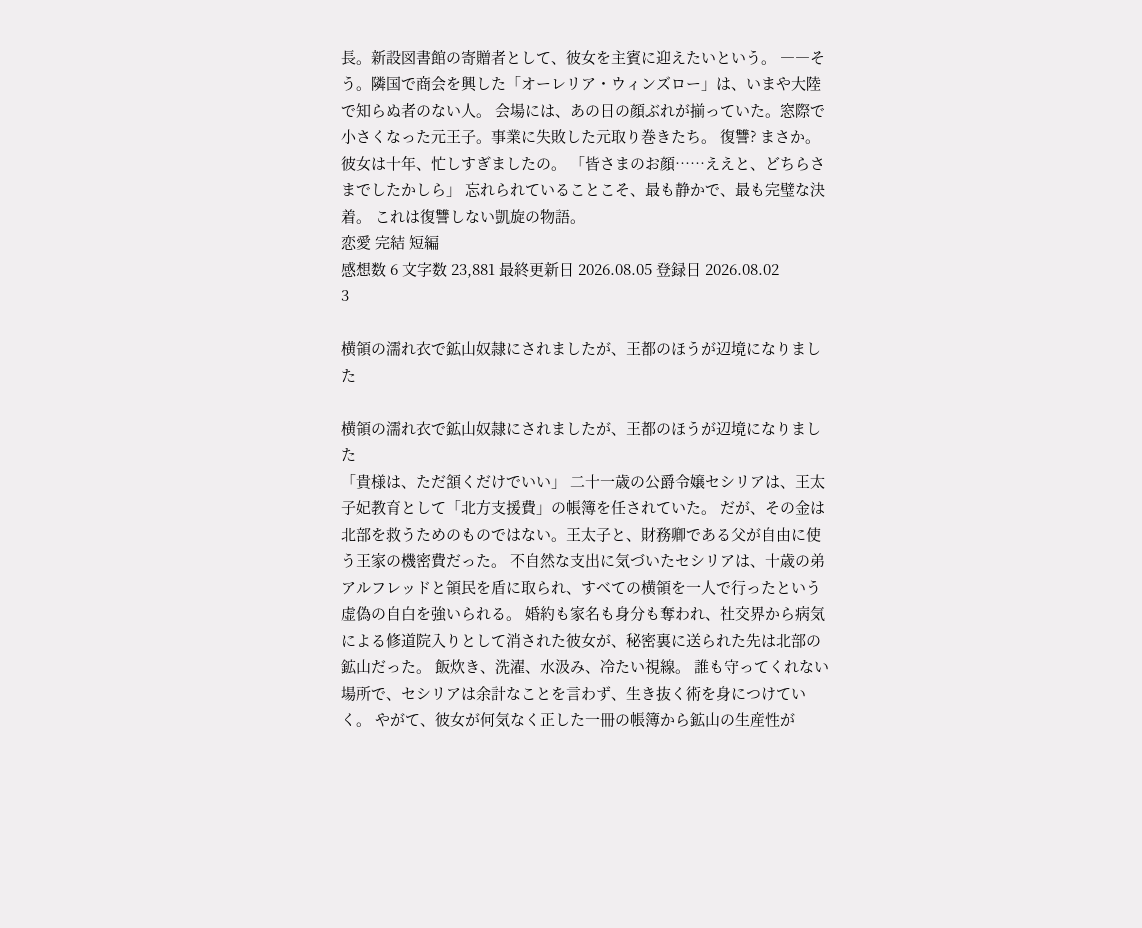長。新設図書館の寄贈者として、彼女を主賓に迎えたいという。 ――そう。隣国で商会を興した「オーレリア・ウィンズロー」は、いまや大陸で知らぬ者のない人。 会場には、あの日の顔ぶれが揃っていた。窓際で小さくなった元王子。事業に失敗した元取り巻きたち。 復讐? まさか。彼女は十年、忙しすぎましたの。 「皆さまのお顔……ええと、どちらさまでしたかしら」 忘れられていることこそ、最も静かで、最も完璧な決着。 これは復讐しない凱旋の物語。
恋愛 完結 短編
感想数 6 文字数 23,881 最終更新日 2026.08.05 登録日 2026.08.02
3

横領の濡れ衣で鉱山奴隷にされましたが、王都のほうが辺境になりました

横領の濡れ衣で鉱山奴隷にされましたが、王都のほうが辺境になりました
「貴様は、ただ頷くだけでいい」 二十一歳の公爵令嬢セシリアは、王太子妃教育として「北方支援費」の帳簿を任されていた。 だが、その金は北部を救うためのものではない。王太子と、財務卿である父が自由に使う王家の機密費だった。 不自然な支出に気づいたセシリアは、十歳の弟アルフレッドと領民を盾に取られ、すべての横領を一人で行ったという虚偽の自白を強いられる。 婚約も家名も身分も奪われ、社交界から病気による修道院入りとして消された彼女が、秘密裏に送られた先は北部の鉱山だった。 飯炊き、洗濯、水汲み、冷たい視線。 誰も守ってくれない場所で、セシリアは余計なことを言わず、生き抜く術を身につけていく。 やがて、彼女が何気なく正した一冊の帳簿から鉱山の生産性が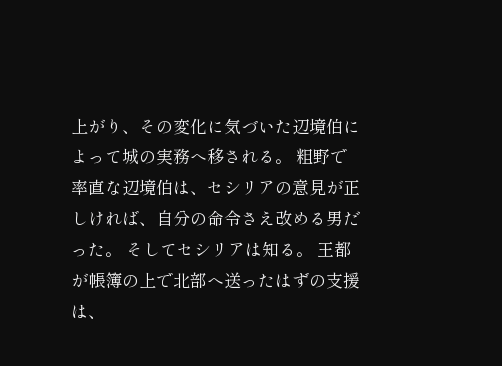上がり、その変化に気づいた辺境伯によって城の実務へ移される。 粗野で率直な辺境伯は、セシリアの意見が正しければ、自分の命令さえ改める男だった。 そしてセシリアは知る。 王都が帳簿の上で北部へ送ったはずの支援は、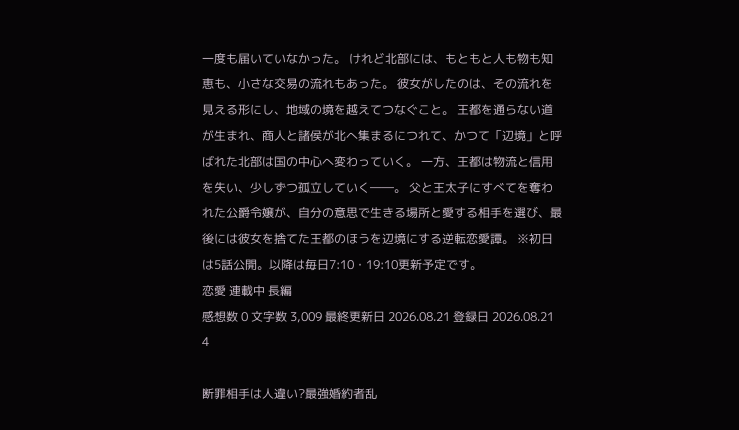一度も届いていなかった。 けれど北部には、もともと人も物も知恵も、小さな交易の流れもあった。 彼女がしたのは、その流れを見える形にし、地域の境を越えてつなぐこと。 王都を通らない道が生まれ、商人と諸侯が北へ集まるにつれて、かつて「辺境」と呼ばれた北部は国の中心へ変わっていく。 一方、王都は物流と信用を失い、少しずつ孤立していく――。 父と王太子にすべてを奪われた公爵令嬢が、自分の意思で生きる場所と愛する相手を選び、最後には彼女を捨てた王都のほうを辺境にする逆転恋愛譚。 ※初日は5話公開。以降は毎日7:10・19:10更新予定です。
恋愛 連載中 長編
感想数 0 文字数 3,009 最終更新日 2026.08.21 登録日 2026.08.21
4

断罪相手は人違い?最強婚約者乱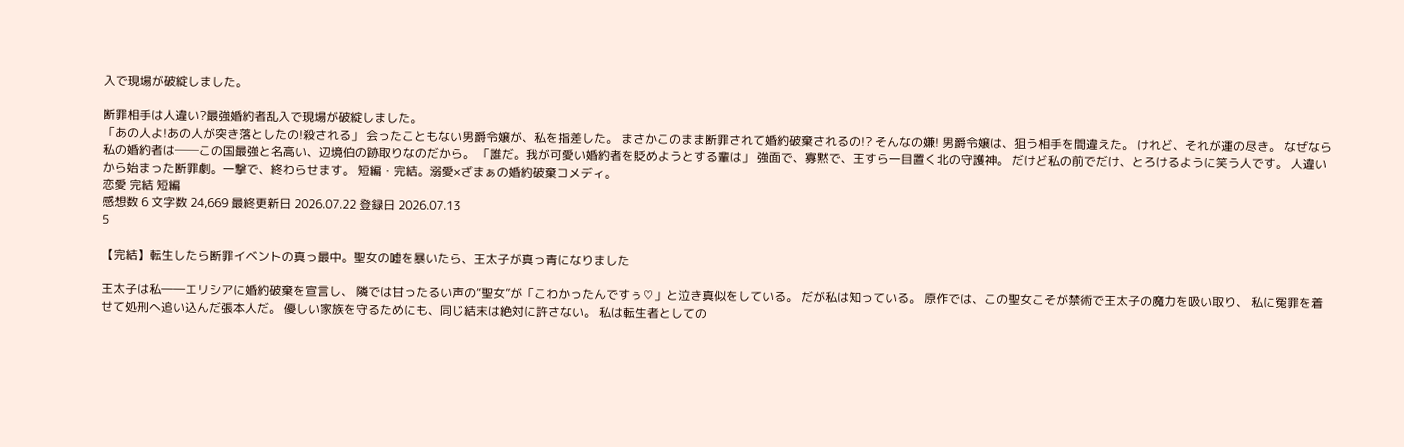入で現場が破綻しました。

断罪相手は人違い?最強婚約者乱入で現場が破綻しました。
「あの人よ!あの人が突き落としたの!殺される」 会ったこともない男爵令嬢が、私を指差した。 まさかこのまま断罪されて婚約破棄されるの!? そんなの嫌! 男爵令嬢は、狙う相手を間違えた。 けれど、それが運の尽き。 なぜなら私の婚約者は──この国最強と名高い、辺境伯の跡取りなのだから。 「誰だ。我が可愛い婚約者を貶めようとする輩は」 強面で、寡黙で、王すら一目置く北の守護神。 だけど私の前でだけ、とろけるように笑う人です。 人違いから始まった断罪劇。一撃で、終わらせます。 短編・完結。溺愛×ざまぁの婚約破棄コメディ。
恋愛 完結 短編
感想数 6 文字数 24,669 最終更新日 2026.07.22 登録日 2026.07.13
5

【完結】転生したら断罪イベントの真っ最中。聖女の嘘を暴いたら、王太子が真っ青になりました

王太子は私――エリシアに婚約破棄を宣言し、 隣では甘ったるい声の“聖女”が「こわかったんですぅ♡」と泣き真似をしている。 だが私は知っている。 原作では、この聖女こそが禁術で王太子の魔力を吸い取り、 私に冤罪を着せて処刑へ追い込んだ張本人だ。 優しい家族を守るためにも、同じ結末は絶対に許さない。 私は転生者としての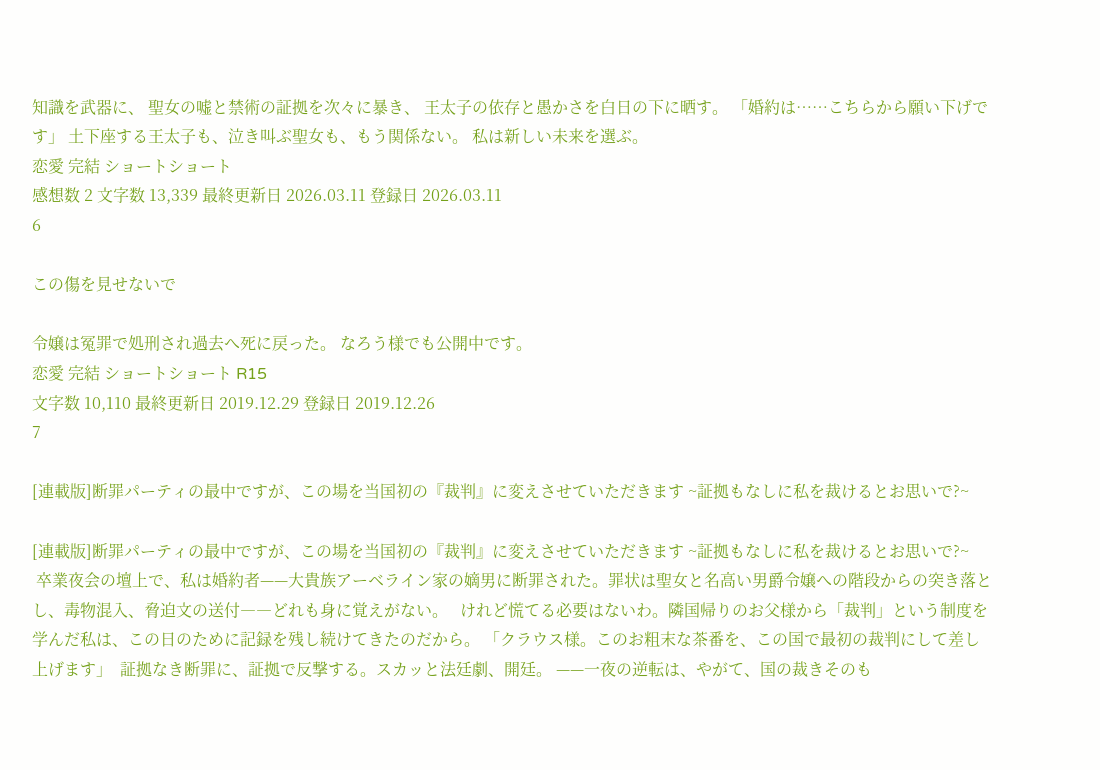知識を武器に、 聖女の嘘と禁術の証拠を次々に暴き、 王太子の依存と愚かさを白日の下に晒す。 「婚約は……こちらから願い下げです」 土下座する王太子も、泣き叫ぶ聖女も、もう関係ない。 私は新しい未来を選ぶ。
恋愛 完結 ショートショート
感想数 2 文字数 13,339 最終更新日 2026.03.11 登録日 2026.03.11
6

この傷を見せないで

令嬢は冤罪で処刑され過去へ死に戻った。 なろう様でも公開中です。
恋愛 完結 ショートショート R15
文字数 10,110 最終更新日 2019.12.29 登録日 2019.12.26
7

[連載版]断罪パーティの最中ですが、この場を当国初の『裁判』に変えさせていただきます ~証拠もなしに私を裁けるとお思いで?~

[連載版]断罪パーティの最中ですが、この場を当国初の『裁判』に変えさせていただきます ~証拠もなしに私を裁けるとお思いで?~
 卒業夜会の壇上で、私は婚約者——大貴族アーベライン家の嫡男に断罪された。罪状は聖女と名高い男爵令嬢への階段からの突き落とし、毒物混入、脅迫文の送付――どれも身に覚えがない。   けれど慌てる必要はないわ。隣国帰りのお父様から「裁判」という制度を学んだ私は、この日のために記録を残し続けてきたのだから。 「クラウス様。このお粗末な茶番を、この国で最初の裁判にして差し上げます」  証拠なき断罪に、証拠で反撃する。スカッと法廷劇、開廷。 ——一夜の逆転は、やがて、国の裁きそのも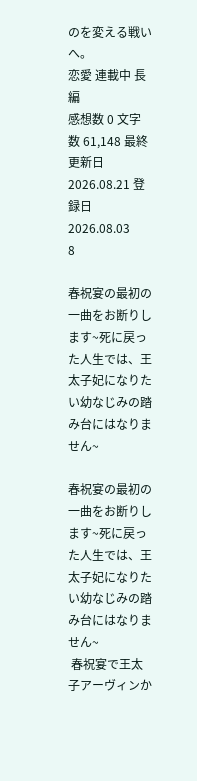のを変える戦いへ。
恋愛 連載中 長編
感想数 0 文字数 61,148 最終更新日 2026.08.21 登録日 2026.08.03
8

春祝宴の最初の一曲をお断りします~死に戻った人生では、王太子妃になりたい幼なじみの踏み台にはなりません~

春祝宴の最初の一曲をお断りします~死に戻った人生では、王太子妃になりたい幼なじみの踏み台にはなりません~
 春祝宴で王太子アーヴィンか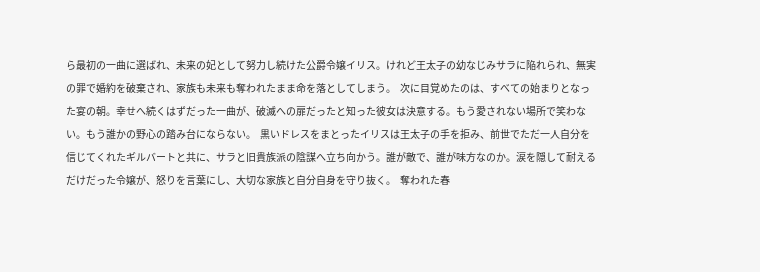ら最初の一曲に選ばれ、未来の妃として努力し続けた公爵令嬢イリス。けれど王太子の幼なじみサラに陥れられ、無実の罪で婚約を破棄され、家族も未来も奪われたまま命を落としてしまう。  次に目覚めたのは、すべての始まりとなった宴の朝。幸せへ続くはずだった一曲が、破滅への扉だったと知った彼女は決意する。もう愛されない場所で笑わない。もう誰かの野心の踏み台にならない。  黒いドレスをまとったイリスは王太子の手を拒み、前世でただ一人自分を信じてくれたギルバートと共に、サラと旧貴族派の陰謀へ立ち向かう。誰が敵で、誰が味方なのか。涙を隠して耐えるだけだった令嬢が、怒りを言葉にし、大切な家族と自分自身を守り抜く。  奪われた春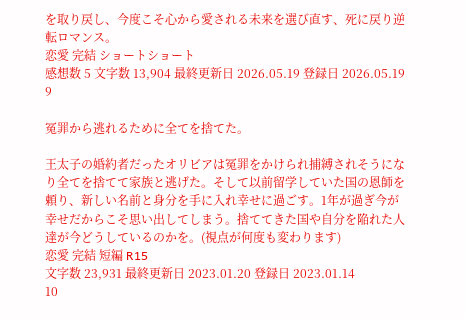を取り戻し、今度こそ心から愛される未来を選び直す、死に戻り逆転ロマンス。
恋愛 完結 ショートショート
感想数 5 文字数 13,904 最終更新日 2026.05.19 登録日 2026.05.19
9

冤罪から逃れるために全てを捨てた。

王太子の婚約者だったオリビアは冤罪をかけられ捕縛されそうになり全てを捨てて家族と逃げた。そして以前留学していた国の恩師を頼り、新しい名前と身分を手に入れ幸せに過ごす。1年が過ぎ今が幸せだからこそ思い出してしまう。捨ててきた国や自分を陥れた人達が今どうしているのかを。(視点が何度も変わります)
恋愛 完結 短編 R15
文字数 23,931 最終更新日 2023.01.20 登録日 2023.01.14
10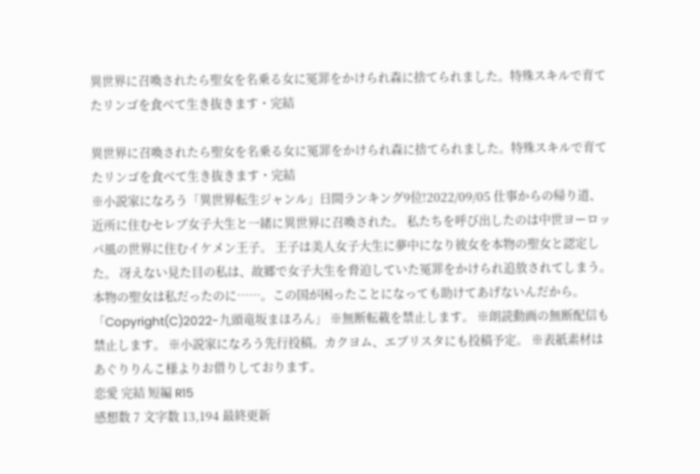異世界に召喚されたら聖女を名乗る女に冤罪をかけられ森に捨てられました。特殊スキルで育てたリンゴを食べて生き抜きます・完結

異世界に召喚されたら聖女を名乗る女に冤罪をかけられ森に捨てられました。特殊スキルで育てたリンゴを食べて生き抜きます・完結
※小説家になろう「異世界転生ジャンル」日間ランキング9位!2022/09/05 仕事からの帰り道、近所に住むセレブ女子大生と一緒に異世界に召喚された。 私たちを呼び出したのは中世ヨーロッパ風の世界に住むイケメン王子。 王子は美人女子大生に夢中になり彼女を本物の聖女と認定した。 冴えない見た目の私は、故郷で女子大生を脅迫していた冤罪をかけられ追放されてしまう。 本物の聖女は私だったのに……。この国が困ったことになっても助けてあげないんだから。 「Copyright(C)2022-九頭竜坂まほろん」 ※無断転載を禁止します。 ※朗読動画の無断配信も禁止します。 ※小説家になろう先行投稿。カクヨム、エブリスタにも投稿予定。 ※表紙素材はあぐりりんこ様よりお借りしております。
恋愛 完結 短編 R15
感想数 7 文字数 13,194 最終更新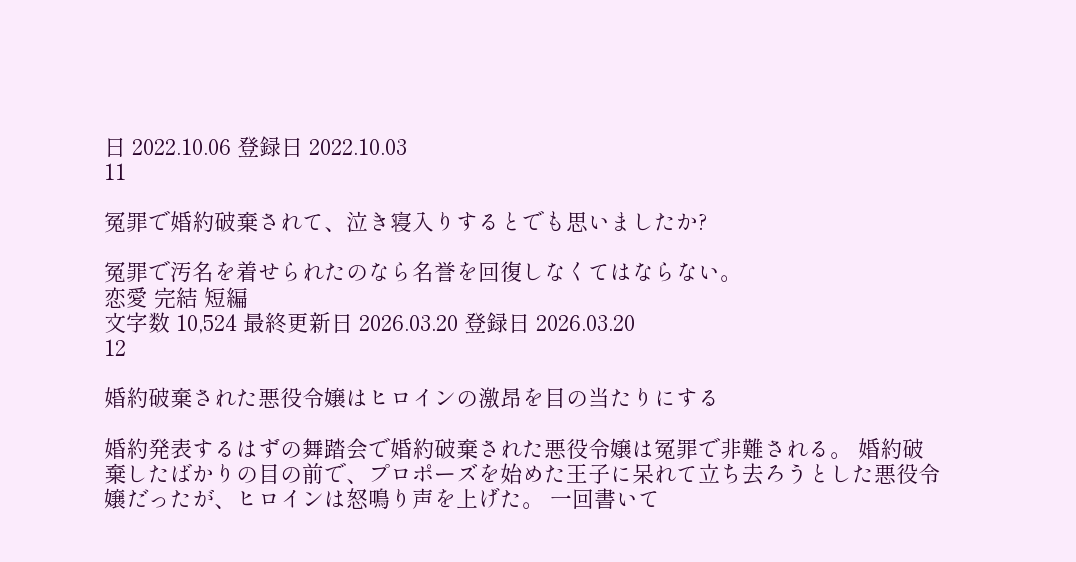日 2022.10.06 登録日 2022.10.03
11

冤罪で婚約破棄されて、泣き寝入りするとでも思いましたか?

冤罪で汚名を着せられたのなら名誉を回復しなくてはならない。
恋愛 完結 短編
文字数 10,524 最終更新日 2026.03.20 登録日 2026.03.20
12

婚約破棄された悪役令嬢はヒロインの激昂を目の当たりにする

婚約発表するはずの舞踏会で婚約破棄された悪役令嬢は冤罪で非難される。 婚約破棄したばかりの目の前で、プロポーズを始めた王子に呆れて立ち去ろうとした悪役令嬢だったが、ヒロインは怒鳴り声を上げた。 一回書いて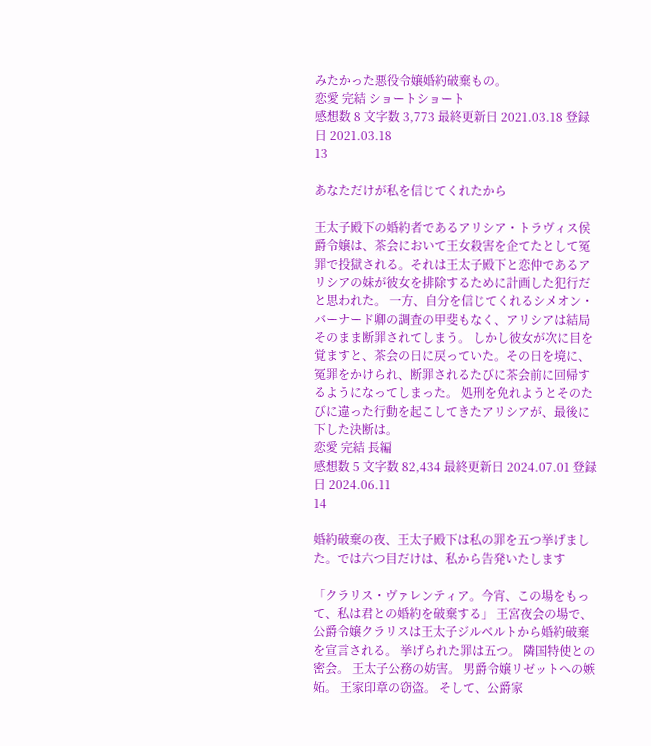みたかった悪役令嬢婚約破棄もの。
恋愛 完結 ショートショート
感想数 8 文字数 3,773 最終更新日 2021.03.18 登録日 2021.03.18
13

あなただけが私を信じてくれたから

王太子殿下の婚約者であるアリシア・トラヴィス侯爵令嬢は、茶会において王女殺害を企てたとして冤罪で投獄される。それは王太子殿下と恋仲であるアリシアの妹が彼女を排除するために計画した犯行だと思われた。 一方、自分を信じてくれるシメオン・バーナード卿の調査の甲斐もなく、アリシアは結局そのまま断罪されてしまう。 しかし彼女が次に目を覚ますと、茶会の日に戻っていた。その日を境に、冤罪をかけられ、断罪されるたびに茶会前に回帰するようになってしまった。 処刑を免れようとそのたびに違った行動を起こしてきたアリシアが、最後に下した決断は。
恋愛 完結 長編
感想数 5 文字数 82,434 最終更新日 2024.07.01 登録日 2024.06.11
14

婚約破棄の夜、王太子殿下は私の罪を五つ挙げました。では六つ目だけは、私から告発いたします

「クラリス・ヴァレンティア。今宵、この場をもって、私は君との婚約を破棄する」 王宮夜会の場で、公爵令嬢クラリスは王太子ジルベルトから婚約破棄を宣言される。 挙げられた罪は五つ。 隣国特使との密会。 王太子公務の妨害。 男爵令嬢リゼットへの嫉妬。 王家印章の窃盗。 そして、公爵家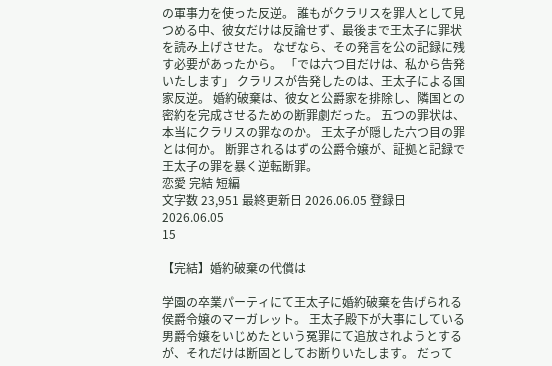の軍事力を使った反逆。 誰もがクラリスを罪人として見つめる中、彼女だけは反論せず、最後まで王太子に罪状を読み上げさせた。 なぜなら、その発言を公の記録に残す必要があったから。 「では六つ目だけは、私から告発いたします」 クラリスが告発したのは、王太子による国家反逆。 婚約破棄は、彼女と公爵家を排除し、隣国との密約を完成させるための断罪劇だった。 五つの罪状は、本当にクラリスの罪なのか。 王太子が隠した六つ目の罪とは何か。 断罪されるはずの公爵令嬢が、証拠と記録で王太子の罪を暴く逆転断罪。
恋愛 完結 短編
文字数 23,951 最終更新日 2026.06.05 登録日 2026.06.05
15

【完結】婚約破棄の代償は

学園の卒業パーティにて王太子に婚約破棄を告げられる侯爵令嬢のマーガレット。 王太子殿下が大事にしている男爵令嬢をいじめたという冤罪にて追放されようとするが、それだけは断固としてお断りいたします。 だって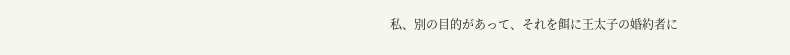私、別の目的があって、それを餌に王太子の婚約者に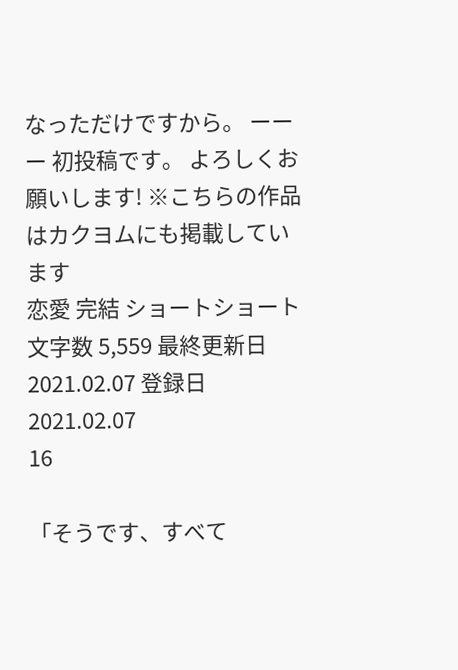なっただけですから。 ーーー 初投稿です。 よろしくお願いします! ※こちらの作品はカクヨムにも掲載しています
恋愛 完結 ショートショート
文字数 5,559 最終更新日 2021.02.07 登録日 2021.02.07
16

「そうです、すべて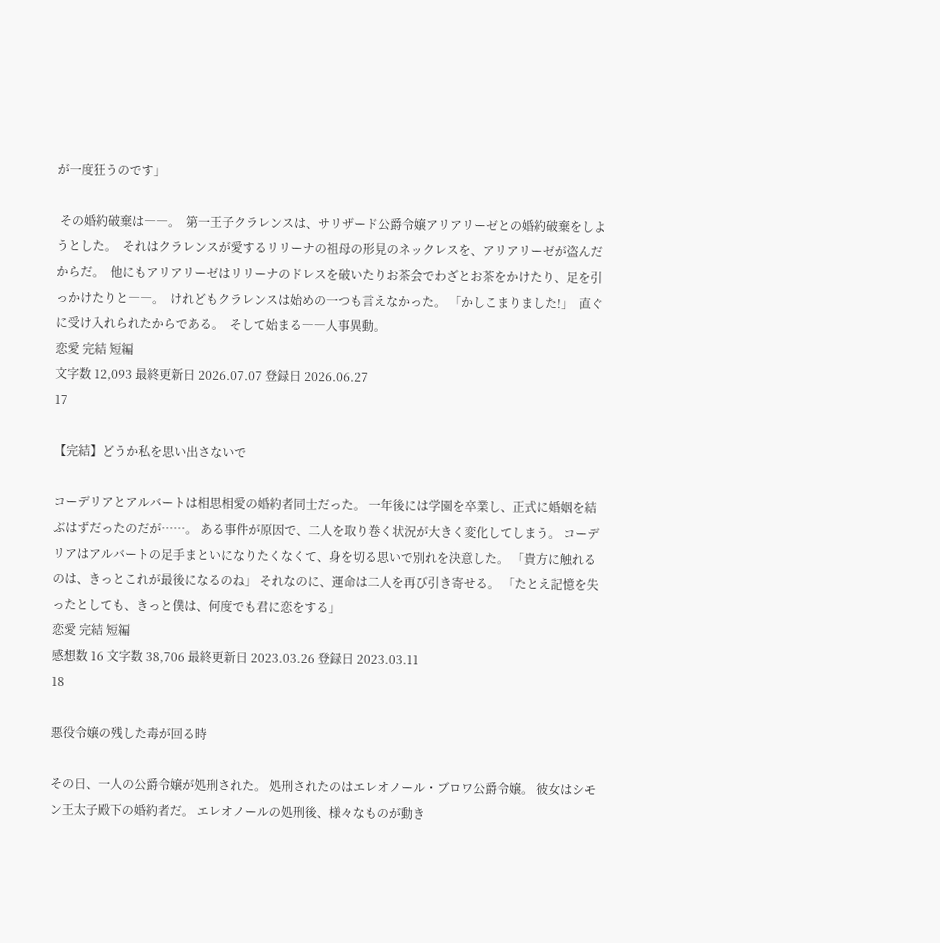が一度狂うのです」

 その婚約破棄は――。  第一王子クラレンスは、サリザード公爵令嬢アリアリーゼとの婚約破棄をしようとした。  それはクラレンスが愛するリリーナの祖母の形見のネックレスを、アリアリーゼが盗んだからだ。  他にもアリアリーゼはリリーナのドレスを破いたりお茶会でわざとお茶をかけたり、足を引っかけたりと――。  けれどもクラレンスは始めの一つも言えなかった。 「かしこまりました!」  直ぐに受け入れられたからである。  そして始まる――人事異動。
恋愛 完結 短編
文字数 12,093 最終更新日 2026.07.07 登録日 2026.06.27
17

【完結】どうか私を思い出さないで

コーデリアとアルバートは相思相愛の婚約者同士だった。 一年後には学園を卒業し、正式に婚姻を結ぶはずだったのだが……。 ある事件が原因で、二人を取り巻く状況が大きく変化してしまう。 コーデリアはアルバートの足手まといになりたくなくて、身を切る思いで別れを決意した。 「貴方に触れるのは、きっとこれが最後になるのね」 それなのに、運命は二人を再び引き寄せる。 「たとえ記憶を失ったとしても、きっと僕は、何度でも君に恋をする」
恋愛 完結 短編
感想数 16 文字数 38,706 最終更新日 2023.03.26 登録日 2023.03.11
18

悪役令嬢の残した毒が回る時

その日、一人の公爵令嬢が処刑された。 処刑されたのはエレオノール・ブロワ公爵令嬢。 彼女はシモン王太子殿下の婚約者だ。 エレオノールの処刑後、様々なものが動き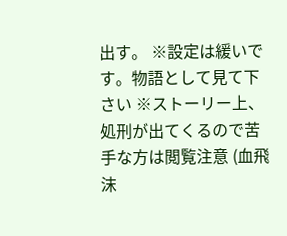出す。 ※設定は緩いです。物語として見て下さい ※ストーリー上、処刑が出てくるので苦手な方は閲覧注意 (血飛沫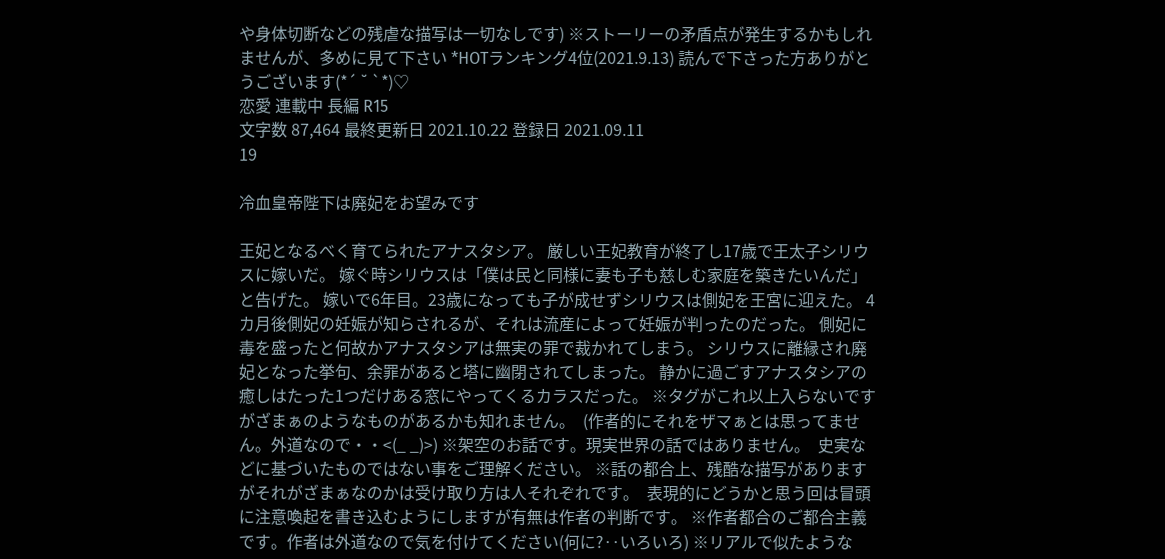や身体切断などの残虐な描写は一切なしです) ※ストーリーの矛盾点が発生するかもしれませんが、多めに見て下さい *HOTランキング4位(2021.9.13) 読んで下さった方ありがとうございます(*´ ˘ `*)♡
恋愛 連載中 長編 R15
文字数 87,464 最終更新日 2021.10.22 登録日 2021.09.11
19

冷血皇帝陛下は廃妃をお望みです

王妃となるべく育てられたアナスタシア。 厳しい王妃教育が終了し17歳で王太子シリウスに嫁いだ。 嫁ぐ時シリウスは「僕は民と同様に妻も子も慈しむ家庭を築きたいんだ」と告げた。 嫁いで6年目。23歳になっても子が成せずシリウスは側妃を王宮に迎えた。 4カ月後側妃の妊娠が知らされるが、それは流産によって妊娠が判ったのだった。 側妃に毒を盛ったと何故かアナスタシアは無実の罪で裁かれてしまう。 シリウスに離縁され廃妃となった挙句、余罪があると塔に幽閉されてしまった。 静かに過ごすアナスタシアの癒しはたった1つだけある窓にやってくるカラスだった。 ※タグがこれ以上入らないですがざまぁのようなものがあるかも知れません。  (作者的にそれをザマぁとは思ってません。外道なので・・<(_ _)>) ※架空のお話です。現実世界の話ではありません。  史実などに基づいたものではない事をご理解ください。 ※話の都合上、残酷な描写がありますがそれがざまぁなのかは受け取り方は人それぞれです。  表現的にどうかと思う回は冒頭に注意喚起を書き込むようにしますが有無は作者の判断です。 ※作者都合のご都合主義です。作者は外道なので気を付けてください(何に?‥いろいろ) ※リアルで似たような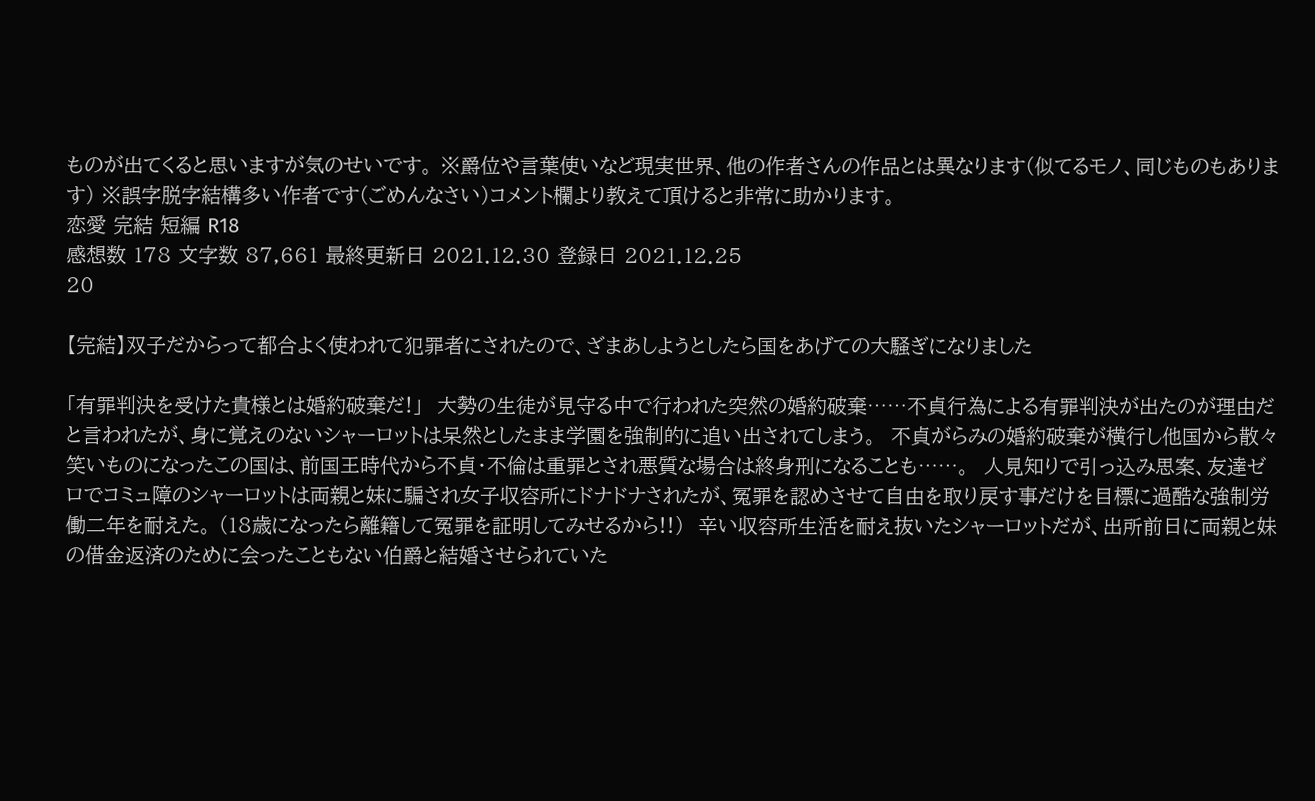ものが出てくると思いますが気のせいです。 ※爵位や言葉使いなど現実世界、他の作者さんの作品とは異なります(似てるモノ、同じものもあります) ※誤字脱字結構多い作者です(ごめんなさい)コメント欄より教えて頂けると非常に助かります。
恋愛 完結 短編 R18
感想数 178 文字数 87,661 最終更新日 2021.12.30 登録日 2021.12.25
20

【完結】双子だからって都合よく使われて犯罪者にされたので、ざまあしようとしたら国をあげての大騒ぎになりました

「有罪判決を受けた貴様とは婚約破棄だ!」  大勢の生徒が見守る中で行われた突然の婚約破棄⋯⋯不貞行為による有罪判決が出たのが理由だと言われたが、身に覚えのないシャーロットは呆然としたまま学園を強制的に追い出されてしまう。  不貞がらみの婚約破棄が横行し他国から散々笑いものになったこの国は、前国王時代から不貞・不倫は重罪とされ悪質な場合は終身刑になることも⋯⋯。  人見知りで引っ込み思案、友達ゼロでコミュ障のシャーロットは両親と妹に騙され女子収容所にドナドナされたが、冤罪を認めさせて自由を取り戻す事だけを目標に過酷な強制労働二年を耐えた。 (18歳になったら離籍して冤罪を証明してみせるから!!)  辛い収容所生活を耐え抜いたシャーロットだが、出所前日に両親と妹の借金返済のために会ったこともない伯爵と結婚させられていた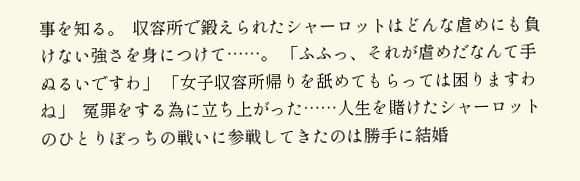事を知る。  収容所で鍛えられたシャーロットはどんな虐めにも負けない強さを身につけて⋯⋯。 「ふふっ、それが虐めだなんて手ぬるいですわ」 「女子収容所帰りを舐めてもらっては困りますわね」  冤罪をする為に立ち上がった⋯⋯人生を賭けたシャーロットのひとりぼっちの戦いに参戦してきたのは勝手に結婚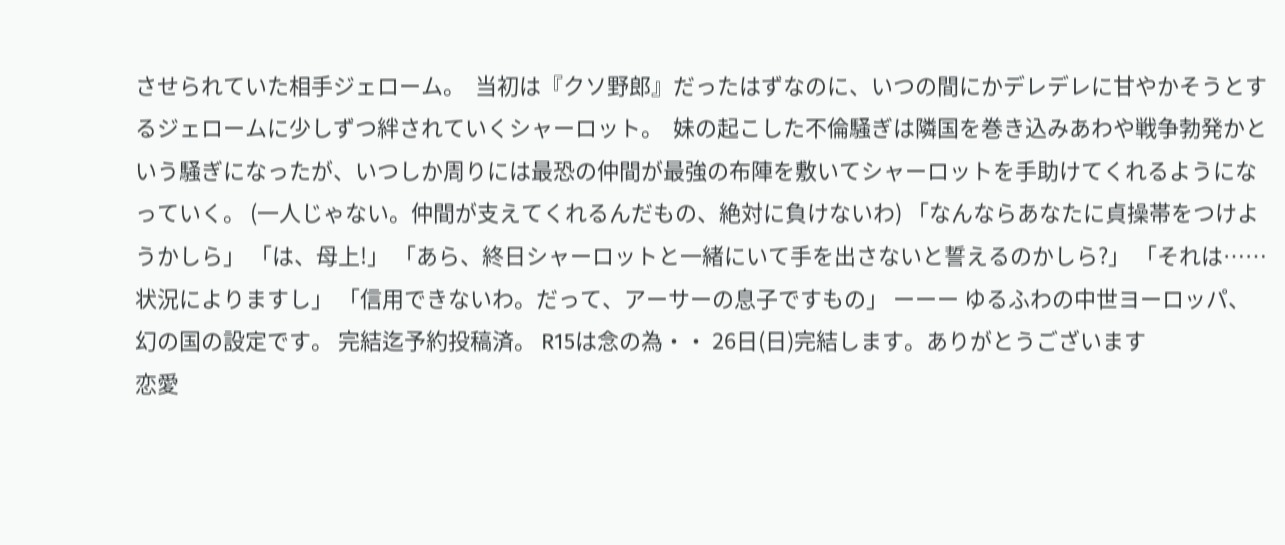させられていた相手ジェローム。  当初は『クソ野郎』だったはずなのに、いつの間にかデレデレに甘やかそうとするジェロームに少しずつ絆されていくシャーロット。  妹の起こした不倫騒ぎは隣国を巻き込みあわや戦争勃発かという騒ぎになったが、いつしか周りには最恐の仲間が最強の布陣を敷いてシャーロットを手助けてくれるようになっていく。 (一人じゃない。仲間が支えてくれるんだもの、絶対に負けないわ) 「なんならあなたに貞操帯をつけようかしら」 「は、母上!」 「あら、終日シャーロットと一緒にいて手を出さないと誓えるのかしら?」 「それは⋯⋯状況によりますし」 「信用できないわ。だって、アーサーの息子ですもの」 ーーー ゆるふわの中世ヨーロッパ、幻の国の設定です。 完結迄予約投稿済。 R15は念の為・・ 26日(日)完結します。ありがとうございます
恋愛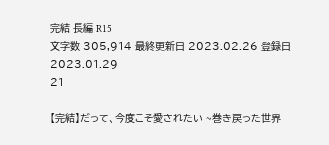完結 長編 R15
文字数 305,914 最終更新日 2023.02.26 登録日 2023.01.29
21

【完結】だって、今度こそ愛されたい ~巻き戻った世界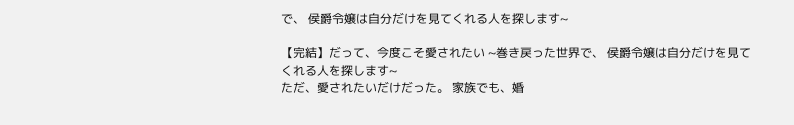で、 侯爵令嬢は自分だけを見てくれる人を探します~

【完結】だって、今度こそ愛されたい ~巻き戻った世界で、 侯爵令嬢は自分だけを見てくれる人を探します~
ただ、愛されたいだけだった。 家族でも、婚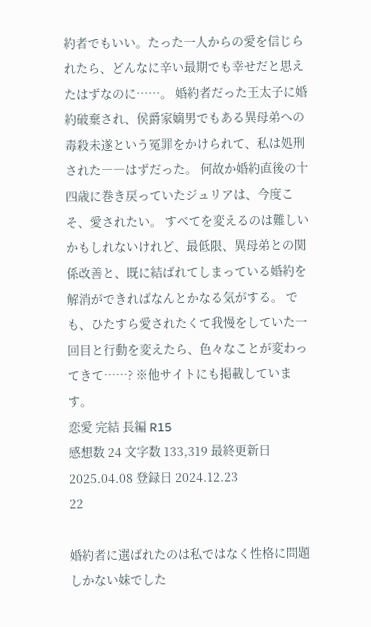約者でもいい。たった一人からの愛を信じられたら、どんなに辛い最期でも幸せだと思えたはずなのに……。 婚約者だった王太子に婚約破棄され、侯爵家嫡男でもある異母弟への毒殺未遂という冤罪をかけられて、私は処刑された――はずだった。 何故か婚約直後の十四歳に巻き戻っていたジュリアは、今度こそ、愛されたい。 すべてを変えるのは難しいかもしれないけれど、最低限、異母弟との関係改善と、既に結ばれてしまっている婚約を解消ができればなんとかなる気がする。 でも、ひたすら愛されたくて我慢をしていた一回目と行動を変えたら、色々なことが変わってきて……? ※他サイトにも掲載しています。
恋愛 完結 長編 R15
感想数 24 文字数 133,319 最終更新日 2025.04.08 登録日 2024.12.23
22

婚約者に選ばれたのは私ではなく性格に問題しかない妹でした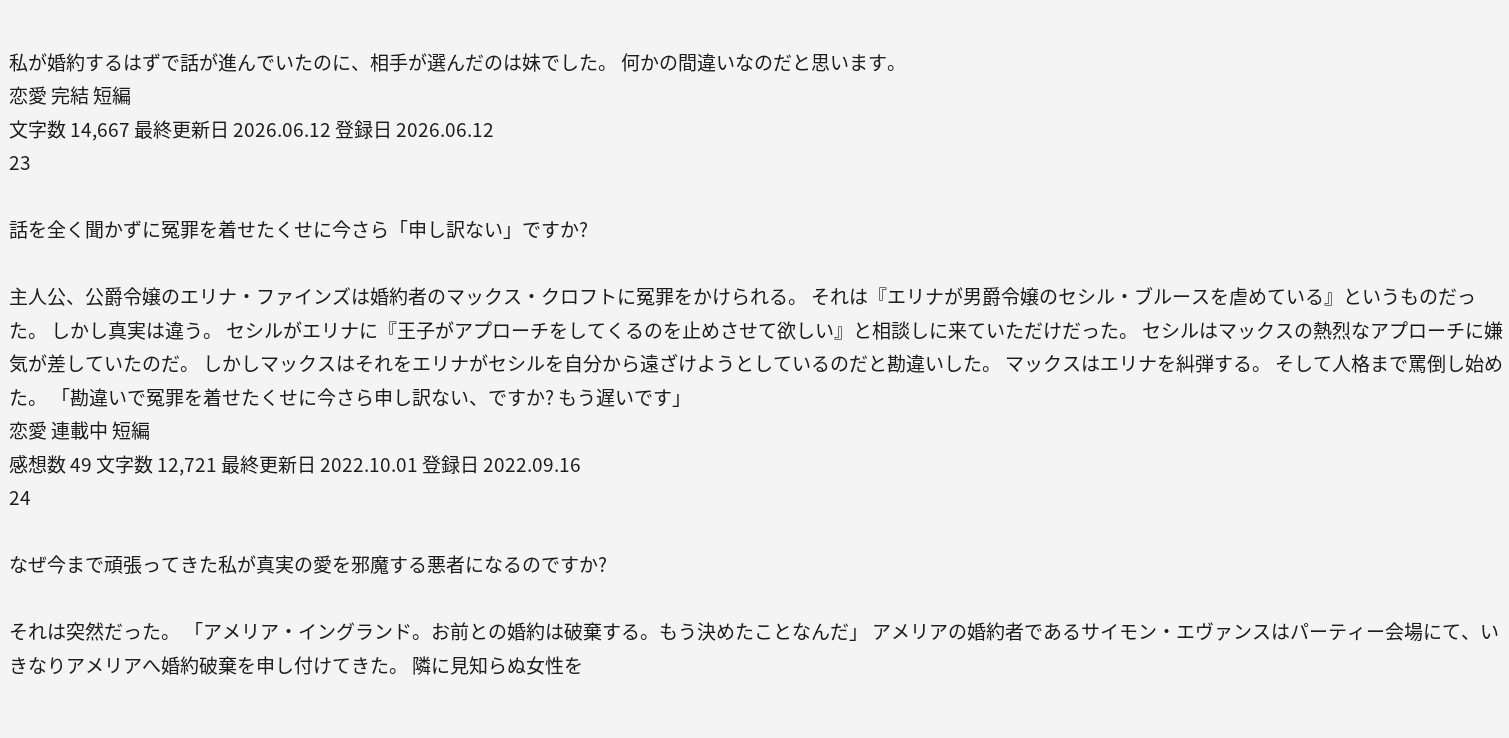私が婚約するはずで話が進んでいたのに、相手が選んだのは妹でした。 何かの間違いなのだと思います。
恋愛 完結 短編
文字数 14,667 最終更新日 2026.06.12 登録日 2026.06.12
23

話を全く聞かずに冤罪を着せたくせに今さら「申し訳ない」ですか?

主人公、公爵令嬢のエリナ・ファインズは婚約者のマックス・クロフトに冤罪をかけられる。 それは『エリナが男爵令嬢のセシル・ブルースを虐めている』というものだった。 しかし真実は違う。 セシルがエリナに『王子がアプローチをしてくるのを止めさせて欲しい』と相談しに来ていただけだった。 セシルはマックスの熱烈なアプローチに嫌気が差していたのだ。 しかしマックスはそれをエリナがセシルを自分から遠ざけようとしているのだと勘違いした。 マックスはエリナを糾弾する。 そして人格まで罵倒し始めた。 「勘違いで冤罪を着せたくせに今さら申し訳ない、ですか? もう遅いです」
恋愛 連載中 短編
感想数 49 文字数 12,721 最終更新日 2022.10.01 登録日 2022.09.16
24

なぜ今まで頑張ってきた私が真実の愛を邪魔する悪者になるのですか?

それは突然だった。 「アメリア・イングランド。お前との婚約は破棄する。もう決めたことなんだ」 アメリアの婚約者であるサイモン・エヴァンスはパーティー会場にて、いきなりアメリアへ婚約破棄を申し付けてきた。 隣に見知らぬ女性を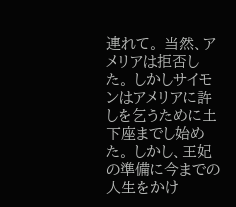連れて。 当然、アメリアは拒否した。 しかしサイモンはアメリアに許しを乞うために土下座までし始めた。 しかし、王妃の準備に今までの人生をかけ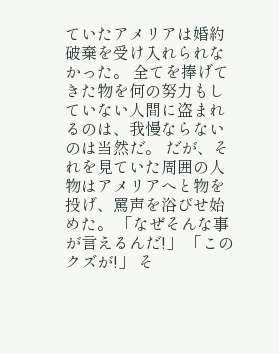ていたアメリアは婚約破棄を受け入れられなかった。 全てを捧げてきた物を何の努力もしていない人間に盗まれるのは、我慢ならないのは当然だ。 だが、それを見ていた周囲の人物はアメリアへと物を投げ、罵声を浴びせ始めた。 「なぜそんな事が言えるんだ!」 「このクズが!」 そ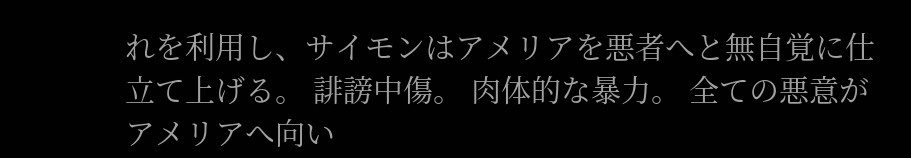れを利用し、サイモンはアメリアを悪者へと無自覚に仕立て上げる。 誹謗中傷。 肉体的な暴力。 全ての悪意がアメリアへ向い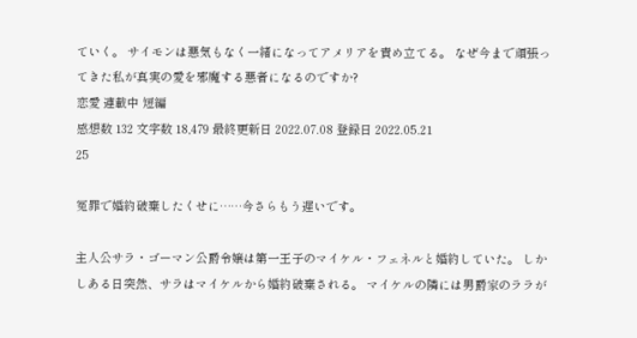ていく。 サイモンは悪気もなく一緒になってアメリアを責め立てる。 なぜ今まで頑張ってきた私が真実の愛を邪魔する悪者になるのですか?
恋愛 連載中 短編
感想数 132 文字数 18,479 最終更新日 2022.07.08 登録日 2022.05.21
25

冤罪で婚約破棄したくせに……今さらもう遅いです。

主人公サラ・ゴーマン公爵令嬢は第一王子のマイケル・フェネルと婚約していた。 しかしある日突然、サラはマイケルから婚約破棄される。 マイケルの隣には男爵家のララが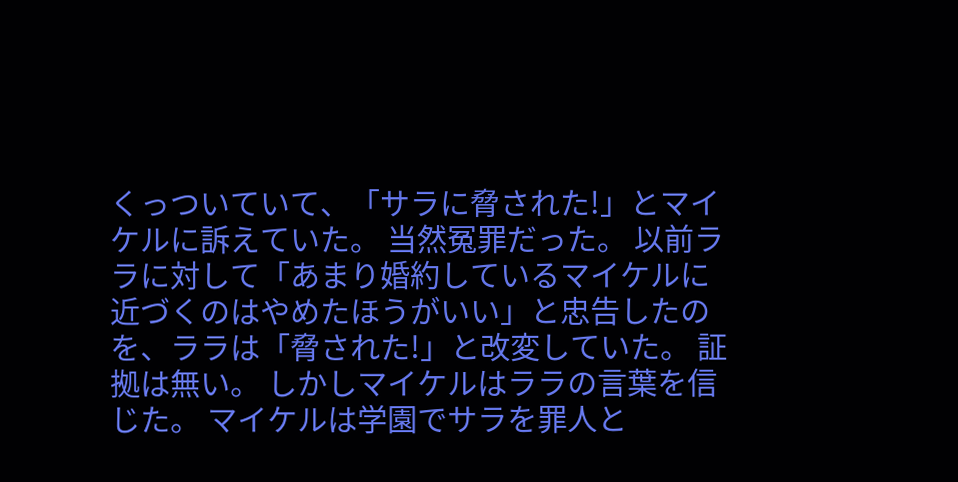くっついていて、「サラに脅された!」とマイケルに訴えていた。 当然冤罪だった。 以前ララに対して「あまり婚約しているマイケルに近づくのはやめたほうがいい」と忠告したのを、ララは「脅された!」と改変していた。 証拠は無い。 しかしマイケルはララの言葉を信じた。 マイケルは学園でサラを罪人と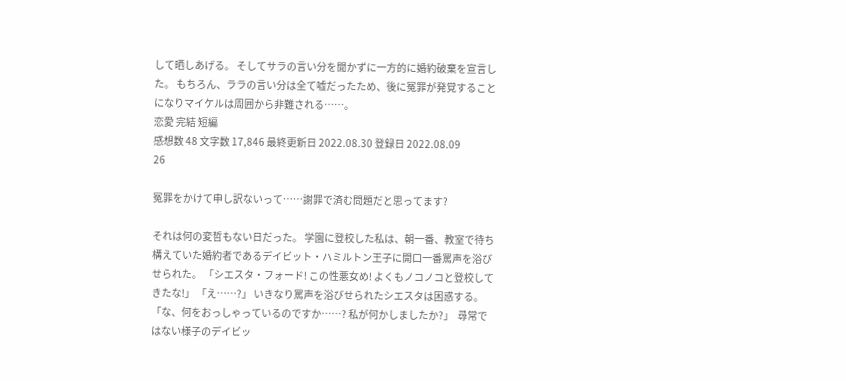して晒しあげる。 そしてサラの言い分を聞かずに一方的に婚約破棄を宣言した。 もちろん、ララの言い分は全て嘘だったため、後に冤罪が発覚することになりマイケルは周囲から非難される……。
恋愛 完結 短編
感想数 48 文字数 17,846 最終更新日 2022.08.30 登録日 2022.08.09
26

冤罪をかけて申し訳ないって……謝罪で済む問題だと思ってます?

それは何の変哲もない日だった。 学園に登校した私は、朝一番、教室で待ち構えていた婚約者であるデイビット・ハミルトン王子に開口一番罵声を浴びせられた。 「シエスタ・フォード! この性悪女め! よくもノコノコと登校してきたな!」 「え……?」 いきなり罵声を浴びせられたシエスタは困惑する。 「な、何をおっしゃっているのですか……? 私が何かしましたか?」  尋常ではない様子のデイビッ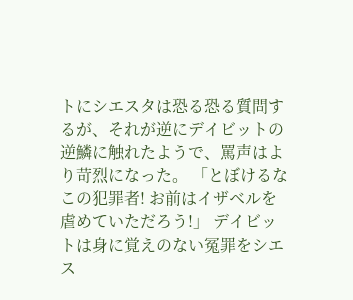トにシエスタは恐る恐る質問するが、それが逆にデイビットの逆鱗に触れたようで、罵声はより苛烈になった。 「とぼけるなこの犯罪者! お前はイザベルを虐めていただろう!」 デイビットは身に覚えのない冤罪をシエス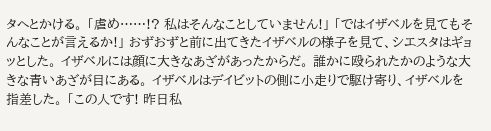タへとかける。 「虐め……!? 私はそんなことしていません!」 「ではイザベルを見てもそんなことが言えるか!」 おずおずと前に出てきたイザベルの様子を見て、シエスタはギョッとした。 イザベルには顔に大きなあざがあったからだ。 誰かに殴られたかのような大きな青いあざが目にある。 イザベルはデイビットの側に小走りで駆け寄り、イザベルを指差した。 「この人です! 昨日私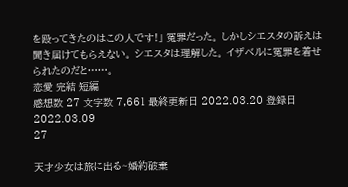を殴ってきたのはこの人です!」 冤罪だった。 しかしシエスタの訴えは聞き届けてもらえない。 シエスタは理解した。 イザベルに冤罪を着せられたのだと……。
恋愛 完結 短編
感想数 27 文字数 7,661 最終更新日 2022.03.20 登録日 2022.03.09
27

天才少女は旅に出る~婚約破棄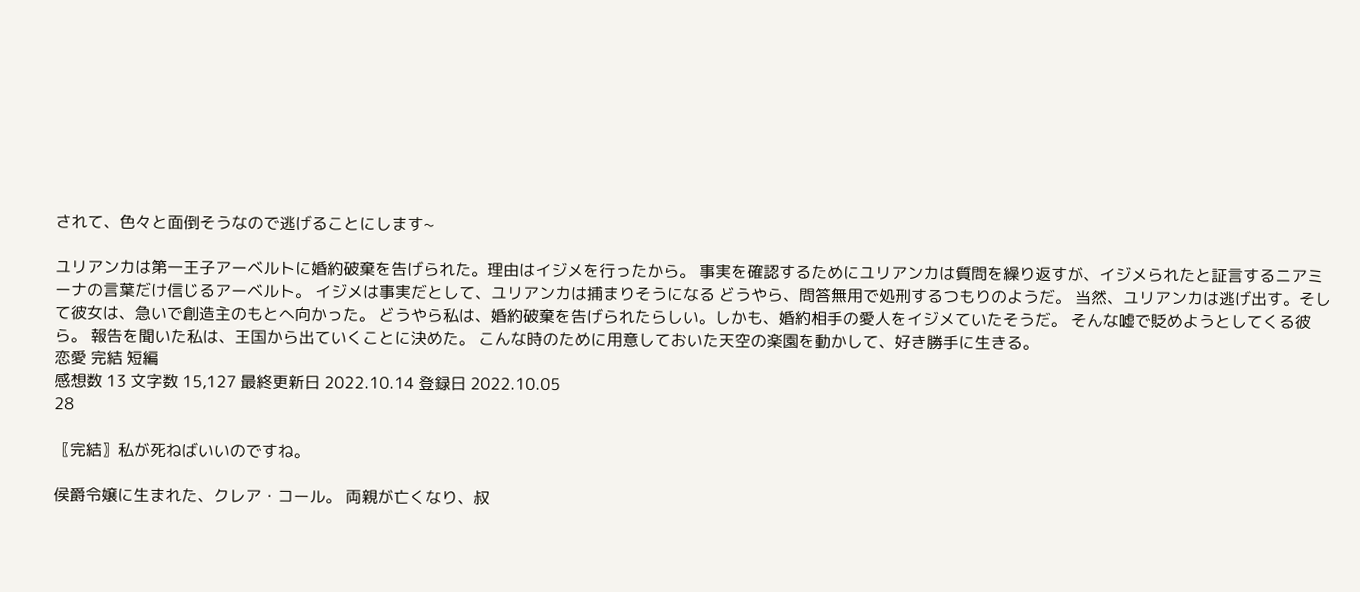されて、色々と面倒そうなので逃げることにします~

ユリアンカは第一王子アーベルトに婚約破棄を告げられた。理由はイジメを行ったから。 事実を確認するためにユリアンカは質問を繰り返すが、イジメられたと証言するニアミーナの言葉だけ信じるアーベルト。 イジメは事実だとして、ユリアンカは捕まりそうになる どうやら、問答無用で処刑するつもりのようだ。 当然、ユリアンカは逃げ出す。そして彼女は、急いで創造主のもとへ向かった。 どうやら私は、婚約破棄を告げられたらしい。しかも、婚約相手の愛人をイジメていたそうだ。 そんな嘘で貶めようとしてくる彼ら。 報告を聞いた私は、王国から出ていくことに決めた。 こんな時のために用意しておいた天空の楽園を動かして、好き勝手に生きる。
恋愛 完結 短編
感想数 13 文字数 15,127 最終更新日 2022.10.14 登録日 2022.10.05
28

〖完結〗私が死ねばいいのですね。

侯爵令嬢に生まれた、クレア・コール。 両親が亡くなり、叔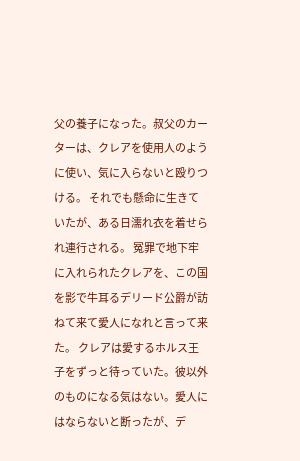父の養子になった。叔父のカーターは、クレアを使用人のように使い、気に入らないと殴りつける。 それでも懸命に生きていたが、ある日濡れ衣を着せられ連行される。 冤罪で地下牢に入れられたクレアを、この国を影で牛耳るデリード公爵が訪ねて来て愛人になれと言って来た。 クレアは愛するホルス王子をずっと待っていた。彼以外のものになる気はない。愛人にはならないと断ったが、デ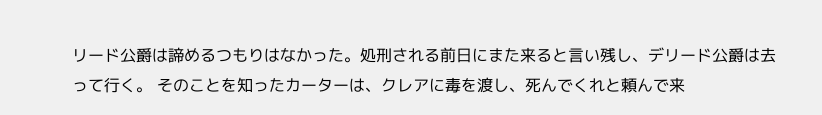リード公爵は諦めるつもりはなかった。処刑される前日にまた来ると言い残し、デリード公爵は去って行く。 そのことを知ったカーターは、クレアに毒を渡し、死んでくれと頼んで来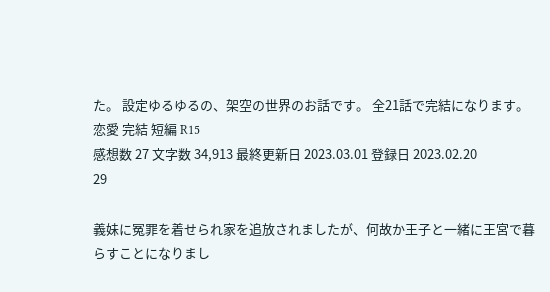た。 設定ゆるゆるの、架空の世界のお話です。 全21話で完結になります。
恋愛 完結 短編 R15
感想数 27 文字数 34,913 最終更新日 2023.03.01 登録日 2023.02.20
29

義妹に冤罪を着せられ家を追放されましたが、何故か王子と一緒に王宮で暮らすことになりまし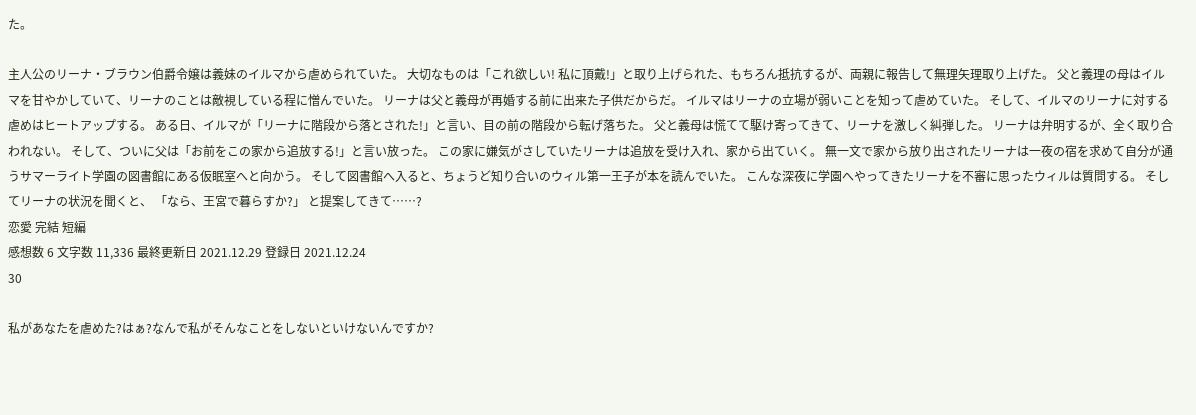た。

主人公のリーナ・ブラウン伯爵令嬢は義妹のイルマから虐められていた。 大切なものは「これ欲しい! 私に頂戴!」と取り上げられた、もちろん抵抗するが、両親に報告して無理矢理取り上げた。 父と義理の母はイルマを甘やかしていて、リーナのことは敵視している程に憎んでいた。 リーナは父と義母が再婚する前に出来た子供だからだ。 イルマはリーナの立場が弱いことを知って虐めていた。 そして、イルマのリーナに対する虐めはヒートアップする。 ある日、イルマが「リーナに階段から落とされた!」と言い、目の前の階段から転げ落ちた。 父と義母は慌てて駆け寄ってきて、リーナを激しく糾弾した。 リーナは弁明するが、全く取り合われない。 そして、ついに父は「お前をこの家から追放する!」と言い放った。 この家に嫌気がさしていたリーナは追放を受け入れ、家から出ていく。 無一文で家から放り出されたリーナは一夜の宿を求めて自分が通うサマーライト学園の図書館にある仮眠室へと向かう。 そして図書館へ入ると、ちょうど知り合いのウィル第一王子が本を読んでいた。 こんな深夜に学園へやってきたリーナを不審に思ったウィルは質問する。 そしてリーナの状況を聞くと、 「なら、王宮で暮らすか?」 と提案してきて……?
恋愛 完結 短編
感想数 6 文字数 11,336 最終更新日 2021.12.29 登録日 2021.12.24
30

私があなたを虐めた?はぁ?なんで私がそんなことをしないといけないんですか?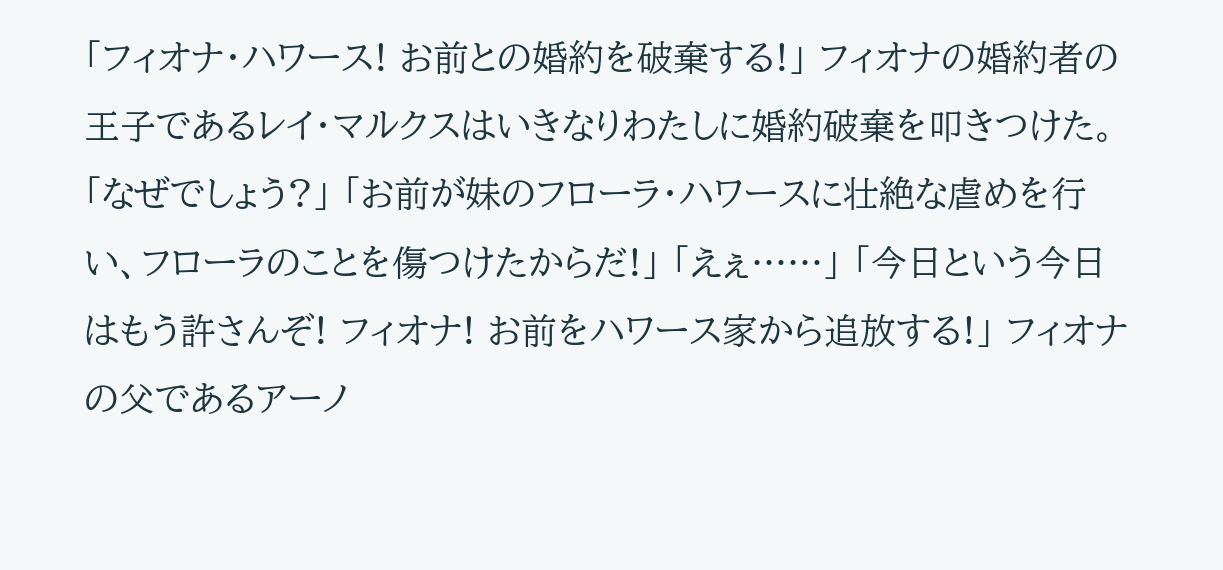「フィオナ・ハワース! お前との婚約を破棄する!」 フィオナの婚約者の王子であるレイ・マルクスはいきなりわたしに婚約破棄を叩きつけた。 「なぜでしょう?」 「お前が妹のフローラ・ハワースに壮絶な虐めを行い、フローラのことを傷つけたからだ!」 「えぇ……」 「今日という今日はもう許さんぞ! フィオナ! お前をハワース家から追放する!」 フィオナの父であるアーノ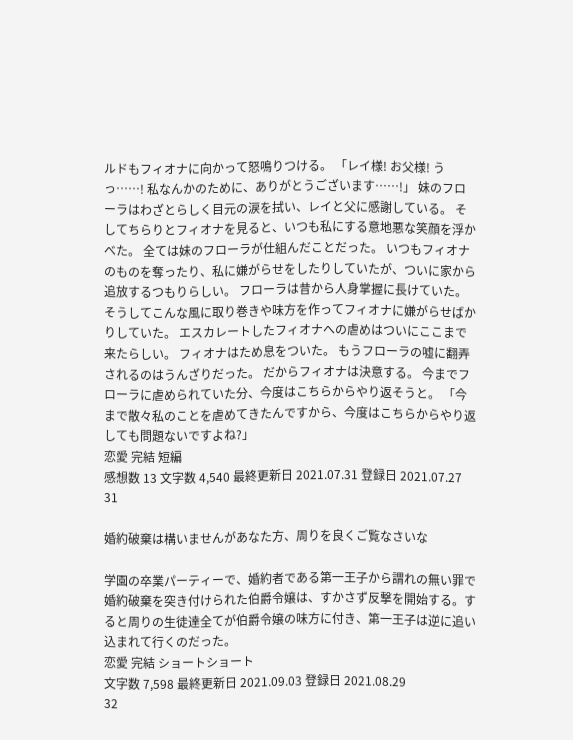ルドもフィオナに向かって怒鳴りつける。 「レイ様! お父様! うっ……! 私なんかのために、ありがとうございます……!」 妹のフローラはわざとらしく目元の涙を拭い、レイと父に感謝している。 そしてちらりとフィオナを見ると、いつも私にする意地悪な笑顔を浮かべた。 全ては妹のフローラが仕組んだことだった。 いつもフィオナのものを奪ったり、私に嫌がらせをしたりしていたが、ついに家から追放するつもりらしい。 フローラは昔から人身掌握に長けていた。 そうしてこんな風に取り巻きや味方を作ってフィオナに嫌がらせばかりしていた。 エスカレートしたフィオナへの虐めはついにここまで来たらしい。 フィオナはため息をついた。 もうフローラの嘘に翻弄されるのはうんざりだった。 だからフィオナは決意する。 今までフローラに虐められていた分、今度はこちらからやり返そうと。 「今まで散々私のことを虐めてきたんですから、今度はこちらからやり返しても問題ないですよね?」
恋愛 完結 短編
感想数 13 文字数 4,540 最終更新日 2021.07.31 登録日 2021.07.27
31

婚約破棄は構いませんがあなた方、周りを良くご覧なさいな

学園の卒業パーティーで、婚約者である第一王子から謂れの無い罪で婚約破棄を突き付けられた伯爵令嬢は、すかさず反撃を開始する。すると周りの生徒達全てが伯爵令嬢の味方に付き、第一王子は逆に追い込まれて行くのだった。
恋愛 完結 ショートショート
文字数 7,598 最終更新日 2021.09.03 登録日 2021.08.29
32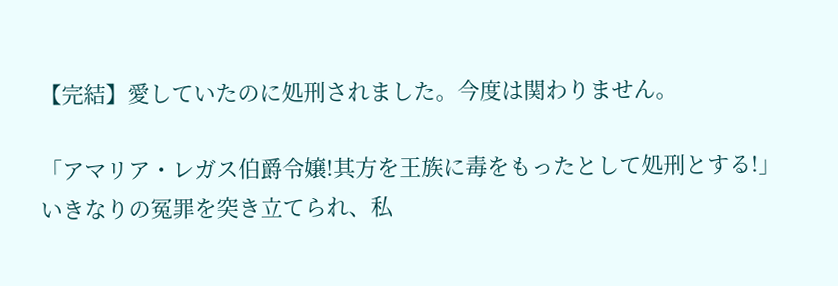【完結】愛していたのに処刑されました。今度は関わりません。

「アマリア・レガス伯爵令嬢!其方を王族に毒をもったとして処刑とする!」 いきなりの冤罪を突き立てられ、私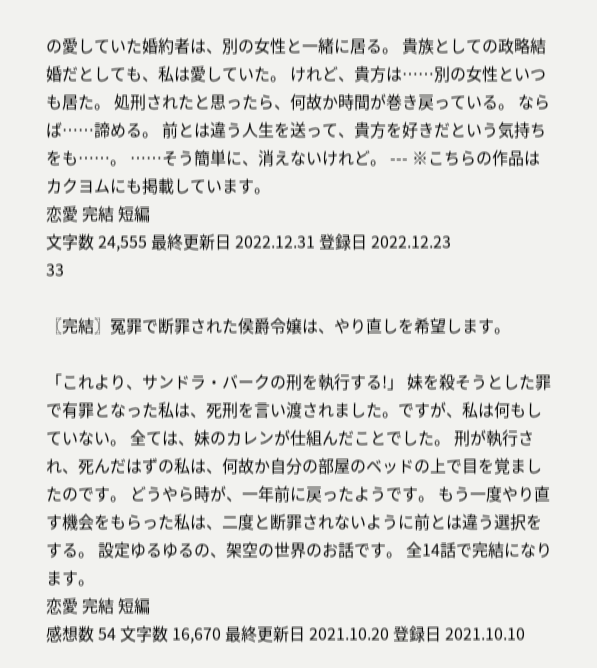の愛していた婚約者は、別の女性と一緒に居る。 貴族としての政略結婚だとしても、私は愛していた。 けれど、貴方は……別の女性といつも居た。 処刑されたと思ったら、何故か時間が巻き戻っている。 ならば……諦める。 前とは違う人生を送って、貴方を好きだという気持ちをも……。 ……そう簡単に、消えないけれど。 --- ※こちらの作品はカクヨムにも掲載しています。
恋愛 完結 短編
文字数 24,555 最終更新日 2022.12.31 登録日 2022.12.23
33

〖完結〗冤罪で断罪された侯爵令嬢は、やり直しを希望します。

「これより、サンドラ・バークの刑を執行する!」 妹を殺そうとした罪で有罪となった私は、死刑を言い渡されました。ですが、私は何もしていない。 全ては、妹のカレンが仕組んだことでした。 刑が執行され、死んだはずの私は、何故か自分の部屋のベッドの上で目を覚ましたのです。 どうやら時が、一年前に戻ったようです。 もう一度やり直す機会をもらった私は、二度と断罪されないように前とは違う選択をする。 設定ゆるゆるの、架空の世界のお話です。 全14話で完結になります。
恋愛 完結 短編
感想数 54 文字数 16,670 最終更新日 2021.10.20 登録日 2021.10.10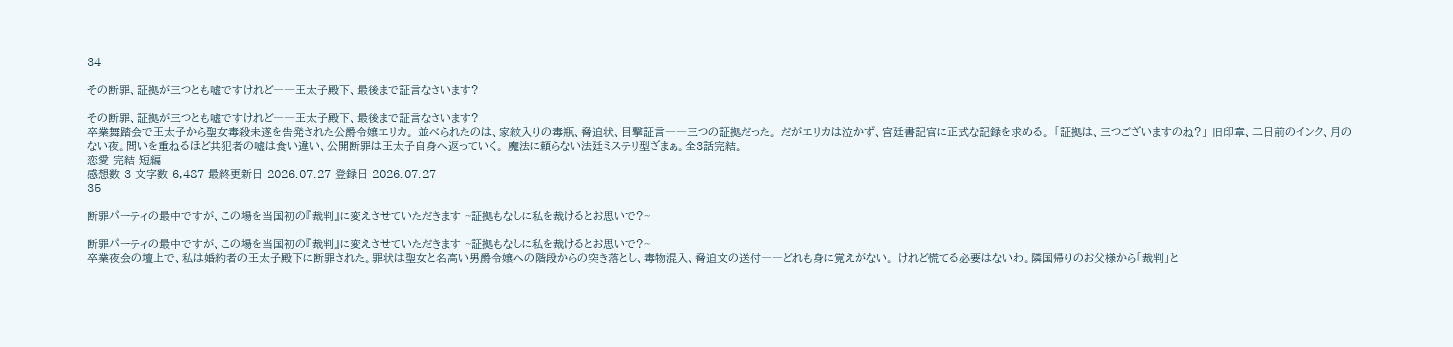34

その断罪、証拠が三つとも嘘ですけれど――王太子殿下、最後まで証言なさいます?

その断罪、証拠が三つとも嘘ですけれど――王太子殿下、最後まで証言なさいます?
卒業舞踏会で王太子から聖女毒殺未遂を告発された公爵令嬢エリカ。 並べられたのは、家紋入りの毒瓶、脅迫状、目撃証言――三つの証拠だった。 だがエリカは泣かず、宮廷書記官に正式な記録を求める。 「証拠は、三つございますのね?」 旧印章、二日前のインク、月のない夜。問いを重ねるほど共犯者の嘘は食い違い、公開断罪は王太子自身へ返っていく。 魔法に頼らない法廷ミステリ型ざまぁ。全3話完結。
恋愛 完結 短編
感想数 3 文字数 6,487 最終更新日 2026.07.27 登録日 2026.07.27
35

断罪パーティの最中ですが、この場を当国初の『裁判』に変えさせていただきます ~証拠もなしに私を裁けるとお思いで?~

断罪パーティの最中ですが、この場を当国初の『裁判』に変えさせていただきます ~証拠もなしに私を裁けるとお思いで?~
卒業夜会の壇上で、私は婚約者の王太子殿下に断罪された。罪状は聖女と名高い男爵令嬢への階段からの突き落とし、毒物混入、脅迫文の送付――どれも身に覚えがない。 けれど慌てる必要はないわ。隣国帰りのお父様から「裁判」と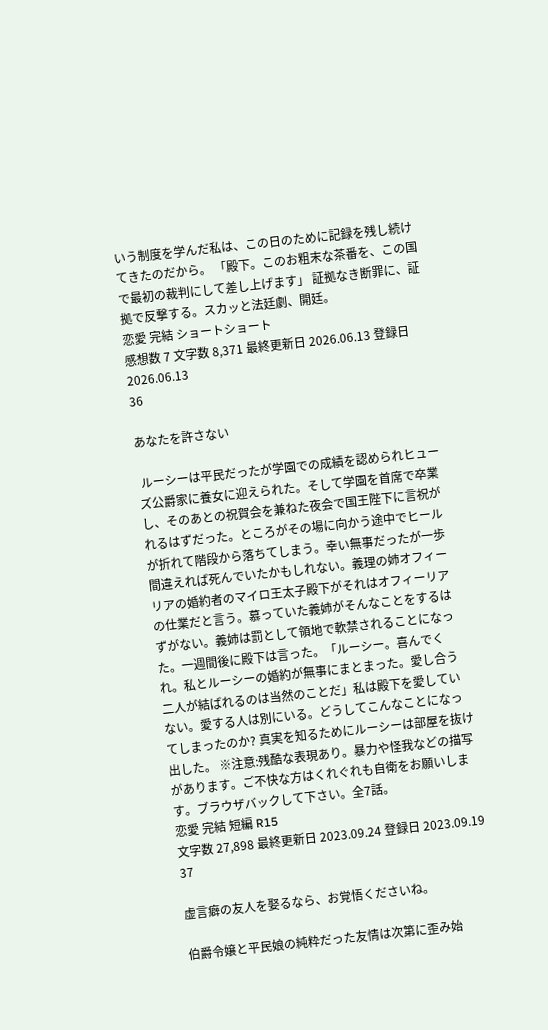いう制度を学んだ私は、この日のために記録を残し続けてきたのだから。 「殿下。このお粗末な茶番を、この国で最初の裁判にして差し上げます」 証拠なき断罪に、証拠で反撃する。スカッと法廷劇、開廷。
恋愛 完結 ショートショート
感想数 7 文字数 8,371 最終更新日 2026.06.13 登録日 2026.06.13
36

あなたを許さない

 ルーシーは平民だったが学園での成績を認められヒューズ公爵家に養女に迎えられた。そして学園を首席で卒業し、そのあとの祝賀会を兼ねた夜会で国王陛下に言祝がれるはずだった。ところがその場に向かう途中でヒールが折れて階段から落ちてしまう。幸い無事だったが一歩間違えれば死んでいたかもしれない。義理の姉オフィーリアの婚約者のマイロ王太子殿下がそれはオフィーリアの仕業だと言う。慕っていた義姉がそんなことをするはずがない。義姉は罰として領地で軟禁されることになった。一週間後に殿下は言った。「ルーシー。喜んでくれ。私とルーシーの婚約が無事にまとまった。愛し合う二人が結ばれるのは当然のことだ」私は殿下を愛していない。愛する人は別にいる。どうしてこんなことになってしまったのか? 真実を知るためにルーシーは部屋を抜け出した。 ※注意:残酷な表現あり。暴力や怪我などの描写があります。ご不快な方はくれぐれも自衛をお願いします。ブラウザバックして下さい。全7話。
恋愛 完結 短編 R15
文字数 27,898 最終更新日 2023.09.24 登録日 2023.09.19
37

虚言癖の友人を娶るなら、お覚悟くださいね。

伯爵令嬢と平民娘の純粋だった友情は次第に歪み始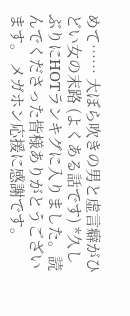めて…… 大ぼら吹きの男と虚言癖がひどい女の末路 (よくある話です) *久しぶりにHOTランキグに入りました。読んでくださった皆様ありがとうございます。 メガホン応援に感謝です。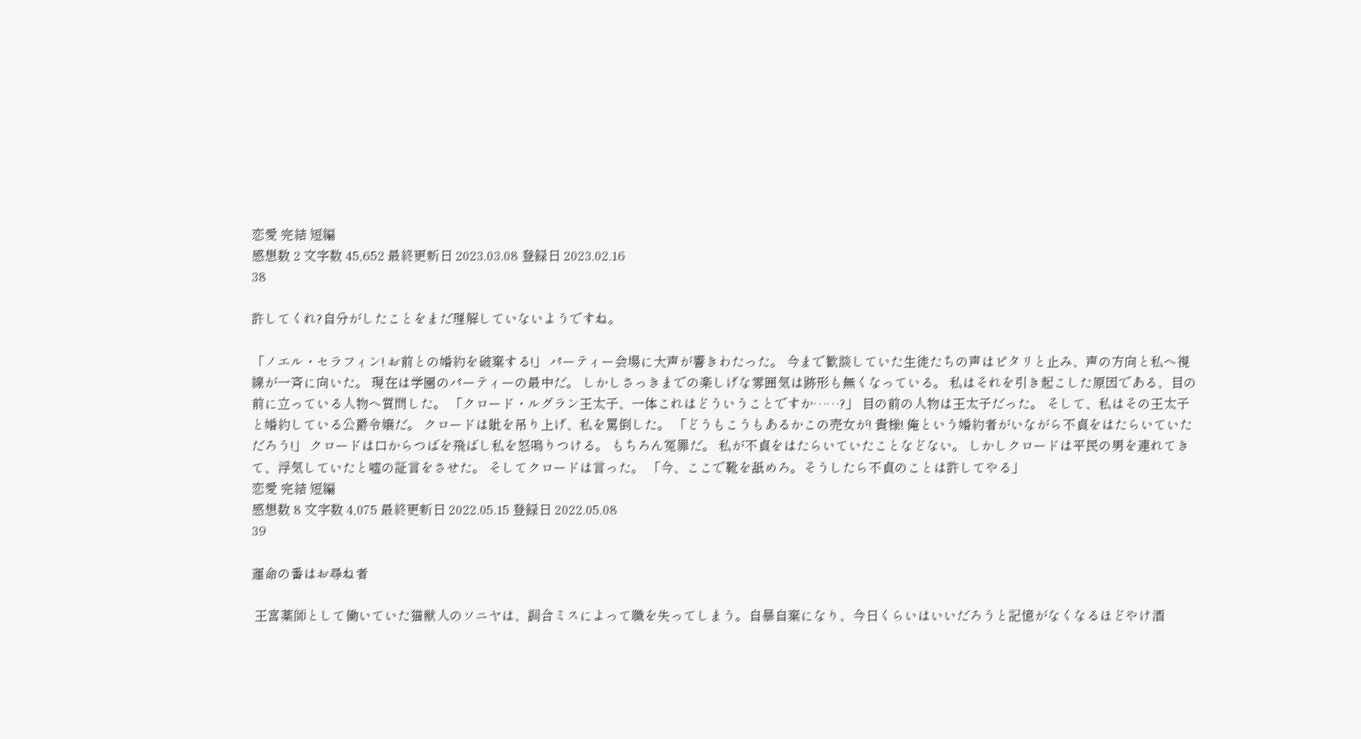恋愛 完結 短編
感想数 2 文字数 45,652 最終更新日 2023.03.08 登録日 2023.02.16
38

許してくれ?自分がしたことをまだ理解していないようですね。

「ノエル・セラフィン! お前との婚約を破棄する!」 パーティー会場に大声が響きわたった。 今まで歓談していた生徒たちの声はピタリと止み、声の方向と私へ視線が一斉に向いた。 現在は学園のパーティーの最中だ。 しかしさっきまでの楽しげな雰囲気は跡形も無くなっている。 私はそれを引き起こした原因である、目の前に立っている人物へ質問した。 「クロード・ルグラン王太子、一体これはどういうことですか……?」 目の前の人物は王太子だった。 そして、私はその王太子と婚約している公爵令嬢だ。 クロードは眦を吊り上げ、私を罵倒した。 「どうもこうもあるかこの売女が! 貴様! 俺という婚約者がいながら不貞をはたらいていただろう!」 クロードは口からつばを飛ばし私を怒鳴りつける。 もちろん冤罪だ。 私が不貞をはたらいていたことなどない。 しかしクロードは平民の男を連れてきて、浮気していたと嘘の証言をさせた。 そしてクロードは言った。 「今、ここで靴を舐めろ。そうしたら不貞のことは許してやる」
恋愛 完結 短編
感想数 8 文字数 4,075 最終更新日 2022.05.15 登録日 2022.05.08
39

運命の番はお尋ね者

 王宮薬師として働いていた猫獣人のソニヤは、調合ミスによって職を失ってしまう。自暴自棄になり、今日くらいはいいだろうと記憶がなくなるほどやけ酒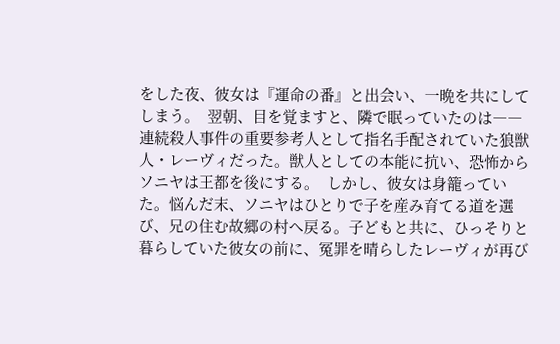をした夜、彼女は『運命の番』と出会い、一晩を共にしてしまう。  翌朝、目を覚ますと、隣で眠っていたのは――連続殺人事件の重要参考人として指名手配されていた狼獣人・レーヴィだった。獣人としての本能に抗い、恐怖からソニヤは王都を後にする。  しかし、彼女は身籠っていた。悩んだ末、ソニヤはひとりで子を産み育てる道を選び、兄の住む故郷の村へ戻る。子どもと共に、ひっそりと暮らしていた彼女の前に、冤罪を晴らしたレーヴィが再び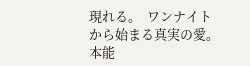現れる。  ワンナイトから始まる真実の愛。  本能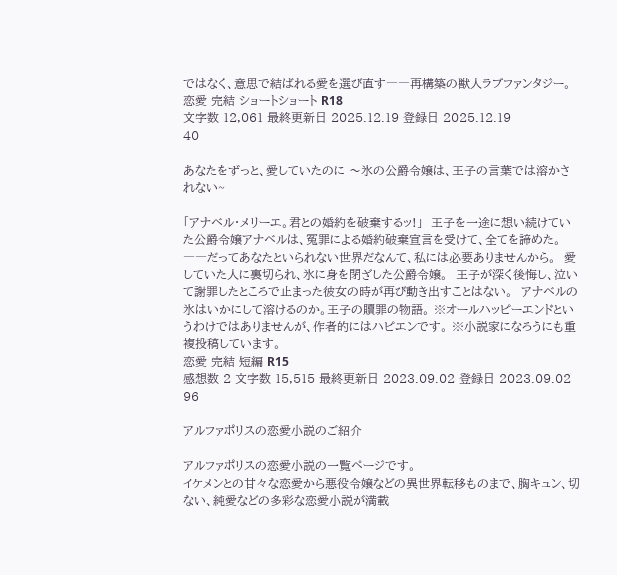ではなく、意思で結ばれる愛を選び直す――再構築の獣人ラブファンタジー。
恋愛 完結 ショートショート R18
文字数 12,061 最終更新日 2025.12.19 登録日 2025.12.19
40

あなたをずっと、愛していたのに 〜氷の公爵令嬢は、王子の言葉では溶かされない~

「アナベル・メリーエ。君との婚約を破棄するッ!」  王子を一途に想い続けていた公爵令嬢アナベルは、冤罪による婚約破棄宣言を受けて、全てを諦めた。  ――だってあなたといられない世界だなんて、私には必要ありませんから。  愛していた人に裏切られ、氷に身を閉ざした公爵令嬢。  王子が深く後悔し、泣いて謝罪したところで止まった彼女の時が再び動き出すことはない。  アナベルの氷はいかにして溶けるのか。王子の贖罪の物語。 ※オールハッピーエンドというわけではありませんが、作者的にはハピエンです。 ※小説家になろうにも重複投稿しています。
恋愛 完結 短編 R15
感想数 2 文字数 15,515 最終更新日 2023.09.02 登録日 2023.09.02
96

アルファポリスの恋愛小説のご紹介

アルファポリスの恋愛小説の一覧ページです。
イケメンとの甘々な恋愛から悪役令嬢などの異世界転移ものまで、胸キュン、切ない、純愛などの多彩な恋愛小説が満載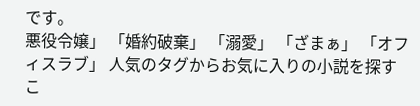です。
悪役令嬢」 「婚約破棄」 「溺愛」 「ざまぁ」 「オフィスラブ」 人気のタグからお気に入りの小説を探すこ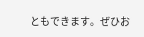ともできます。ぜひお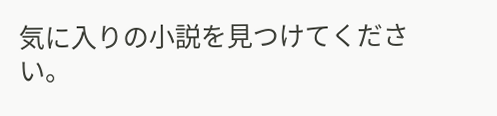気に入りの小説を見つけてください。